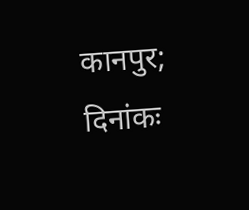कानपुर; दिनांकः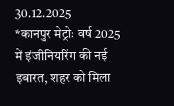30.12.2025
*कानपुर मेट्रोः वर्ष 2025 में इंजीनियरिंग की नई इबारत, शहर को मिला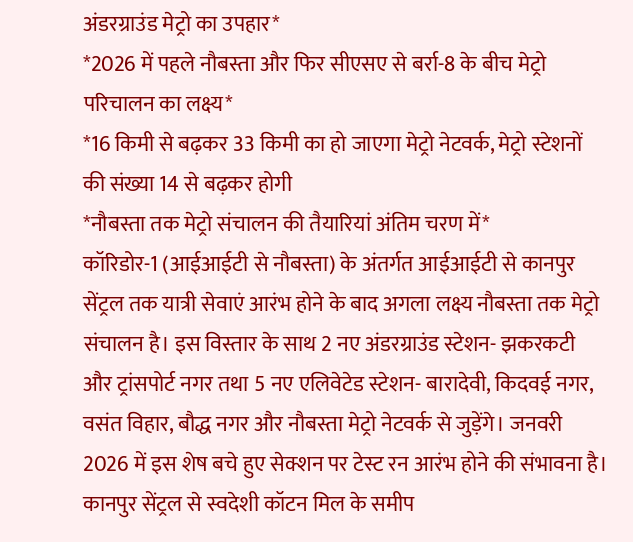अंडरग्राउंड मेट्रो का उपहार*
*2026 में पहले नौबस्ता और फिर सीएसए से बर्रा-8 के बीच मेट्रो परिचालन का लक्ष्य*
*16 किमी से बढ़कर 33 किमी का हो जाएगा मेट्रो नेटवर्क, मेट्रो स्टेशनों की संख्या 14 से बढ़कर होगी
*नौबस्ता तक मेट्रो संचालन की तैयारियां अंतिम चरण में*
कॉरिडोर-1 (आईआईटी से नौबस्ता) के अंतर्गत आईआईटी से कानपुर सेंट्रल तक यात्री सेवाएं आरंभ होने के बाद अगला लक्ष्य नौबस्ता तक मेट्रो संचालन है। इस विस्तार के साथ 2 नए अंडरग्राउंड स्टेशन- झकरकटी और ट्रांसपोर्ट नगर तथा 5 नए एलिवेटेड स्टेशन- बारादेवी, किदवई नगर, वसंत विहार, बौद्ध नगर और नौबस्ता मेट्रो नेटवर्क से जुड़ेंगे। जनवरी 2026 में इस शेष बचे हुए सेक्शन पर टेस्ट रन आरंभ होने की संभावना है।
कानपुर सेंट्रल से स्वदेशी कॉटन मिल के समीप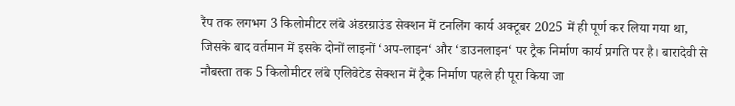रैंप तक लगभग 3 किलोमीटर लंबे अंडरग्राउंड सेक्शन में टनलिंग कार्य अक्टूबर 2025 में ही पूर्ण कर लिया गया था, जिसके बाद वर्तमान में इसके दोनों लाइनों ‘अप-लाइन‘ और ‘डाउनलाइन‘ पर ट्रैक निर्माण कार्य प्रगति पर है। बारादेवी से नौबस्ता तक 5 किलोमीटर लंबे एलिवेटेड सेक्शन में ट्रैक निर्माण पहले ही पूरा किया जा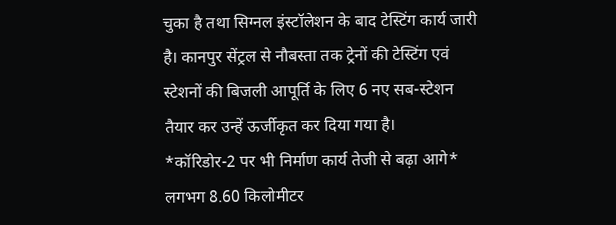चुका है तथा सिग्नल इंस्टॉलेशन के बाद टेस्टिंग कार्य जारी है। कानपुर सेंट्रल से नौबस्ता तक ट्रेनों की टेस्टिंग एवं स्टेशनों की बिजली आपूर्ति के लिए 6 नए सब-स्टेशन तैयार कर उन्हें ऊर्जीकृत कर दिया गया है।
*कॉरिडोर-2 पर भी निर्माण कार्य तेजी से बढ़ा आगे*
लगभग 8.60 किलोमीटर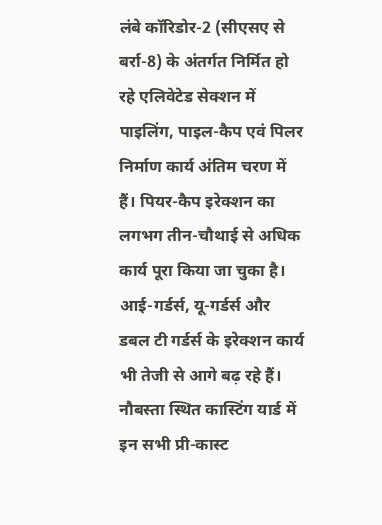लंबे कॉरिडोर-2 (सीएसए से बर्रा-8) के अंतर्गत निर्मित हो रहे एलिवेटेड सेक्शन में पाइलिंग, पाइल-कैप एवं पिलर निर्माण कार्य अंतिम चरण में हैं। पियर-कैप इरेक्शन का लगभग तीन-चौथाई से अधिक कार्य पूरा किया जा चुका है। आई-गर्डर्स, यू-गर्डर्स और डबल टी गर्डर्स के इरेक्शन कार्य भी तेजी से आगे बढ़ रहे हैं। नौबस्ता स्थित कास्टिंग यार्ड में इन सभी प्री-कास्ट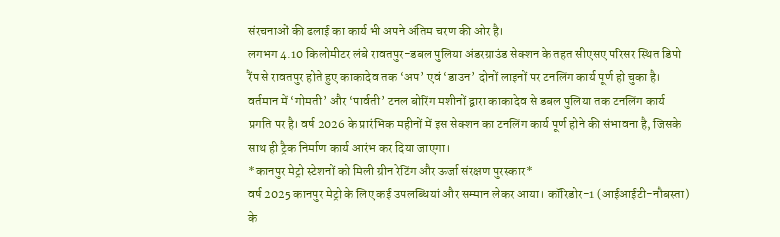संरचनाओं की ढलाई का कार्य भी अपने अंतिम चरण की ओर है।
लगभग 4.10 किलोमीटर लंबे रावतपुर-डबल पुलिया अंडरग्राउंड सेक्शन के तहत सीएसए परिसर स्थित डिपो रैंप से रावतपुर होते हुए काकादेव तक ‘अप’ एवं ‘डाउन’ दोनों लाइनों पर टनलिंग कार्य पूर्ण हो चुका है। वर्तमान में ‘गोमती’ और ‘पार्वती’ टनल बोरिंग मशीनों द्वारा काकादेव से डबल पुलिया तक टनलिंग कार्य प्रगति पर है। वर्ष 2026 के प्रारंभिक महीनों में इस सेक्शन का टनलिंग कार्य पूर्ण होने की संभावना है, जिसके साथ ही ट्रैक निर्माण कार्य आरंभ कर दिया जाएगा।
*कानपुर मेट्रो स्टेशनों को मिली ग्रीन रेटिंग और ऊर्जा संरक्षण पुरस्कार*
वर्ष 2025 कानपुर मेट्रो के लिए कई उपलब्धियां और सम्मान लेकर आया। कॉरिडोर-1 (आईआईटी-नौबस्ता) के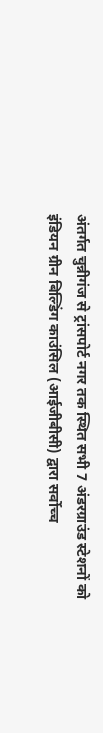अंतर्गत चुन्नीगंज से ट्रांसपोर्ट नगर तक स्थित सभी 7 अंडरग्राउंड स्टेशनों को इंडियन ग्रीन बिल्डिंग काउंसिल (आईजीबीसी) द्वारा सर्वोच्च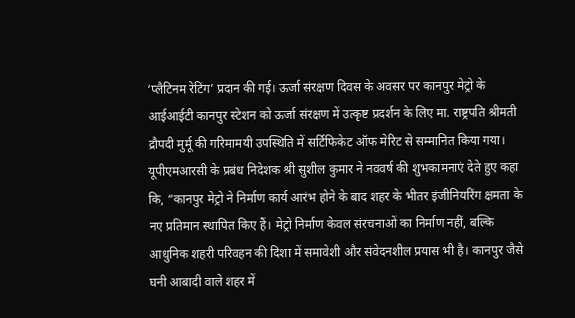‘प्लैटिनम रेटिंग’ प्रदान की गई। ऊर्जा संरक्षण दिवस के अवसर पर कानपुर मेट्रो के आईआईटी कानपुर स्टेशन को ऊर्जा संरक्षण में उत्कृष्ट प्रदर्शन के लिए मा. राष्ट्रपति श्रीमती द्रौपदी मुर्मू की गरिमामयी उपस्थिति में सर्टिफिकेट ऑफ मेरिट से सम्मानित किया गया।
यूपीएमआरसी के प्रबंध निदेशक श्री सुशील कुमार ने नववर्ष की शुभकामनाएं देते हुए कहा कि, “कानपुर मेट्रो ने निर्माण कार्य आरंभ होने के बाद शहर के भीतर इंजीनियरिंग क्षमता के नए प्रतिमान स्थापित किए हैं। मेट्रो निर्माण केवल संरचनाओं का निर्माण नहीं, बल्कि आधुनिक शहरी परिवहन की दिशा में समावेशी और संवेदनशील प्रयास भी है। कानपुर जैसे घनी आबादी वाले शहर में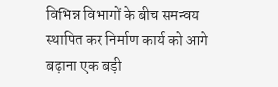विभिन्न विभागों के बीच समन्वय स्थापित कर निर्माण कार्य को आगे बढ़ाना एक बड़ी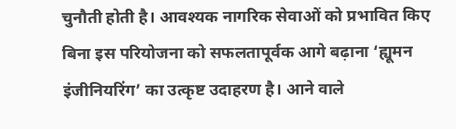चुनौती होती है। आवश्यक नागरिक सेवाओं को प्रभावित किए बिना इस परियोजना को सफलतापूर्वक आगे बढ़ाना ‘ह्यूमन इंजीनियरिंग’ का उत्कृष्ट उदाहरण है। आने वाले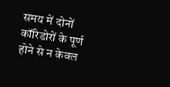समय में दोनों कॉरिडोरों के पूर्ण होने से न केवल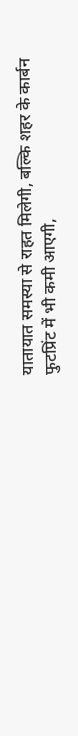यातायात समस्या से राहत मिलेगी, बल्कि शहर के कार्बन फुटप्रिंट में भी कमी आएगी,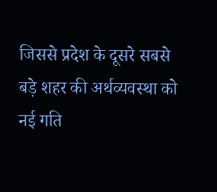जिससे प्रदेश के दूसरे सबसे बड़े शहर की अर्थव्यवस्था को नई गति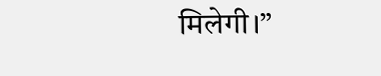मिलेगी।”